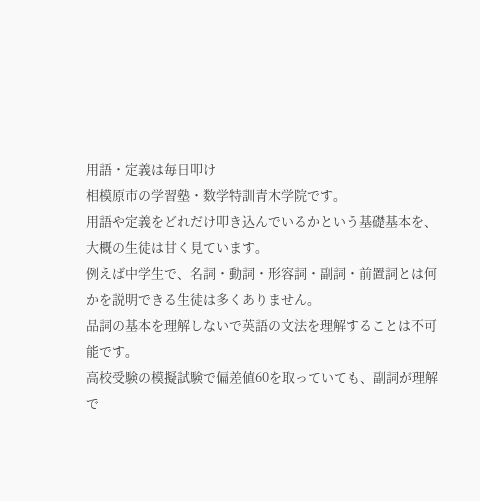用語・定義は毎日叩け
相模原市の学習塾・数学特訓青木学院です。
用語や定義をどれだけ叩き込んでいるかという基礎基本を、大概の生徒は甘く見ています。
例えば中学生で、名詞・動詞・形容詞・副詞・前置詞とは何かを説明できる生徒は多くありません。
品詞の基本を理解しないで英語の文法を理解することは不可能です。
高校受験の模擬試験で偏差値60を取っていても、副詞が理解で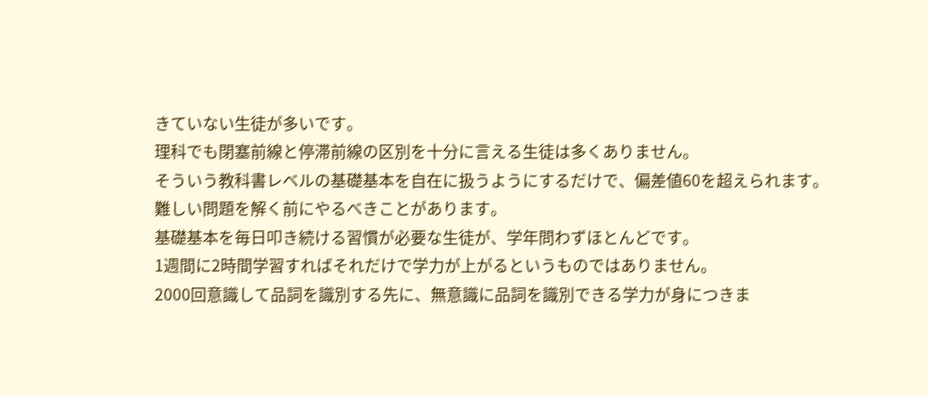きていない生徒が多いです。
理科でも閉塞前線と停滞前線の区別を十分に言える生徒は多くありません。
そういう教科書レベルの基礎基本を自在に扱うようにするだけで、偏差値60を超えられます。
難しい問題を解く前にやるべきことがあります。
基礎基本を毎日叩き続ける習慣が必要な生徒が、学年問わずほとんどです。
1週間に2時間学習すればそれだけで学力が上がるというものではありません。
2000回意識して品詞を識別する先に、無意識に品詞を識別できる学力が身につきま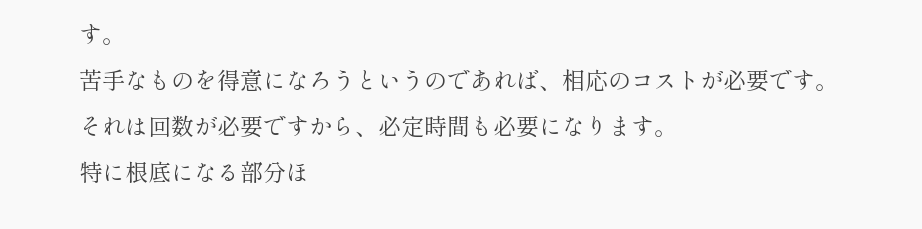す。
苦手なものを得意になろうというのであれば、相応のコストが必要です。
それは回数が必要ですから、必定時間も必要になります。
特に根底になる部分ほ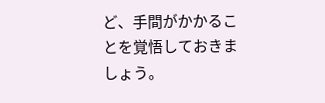ど、手間がかかることを覚悟しておきましょう。